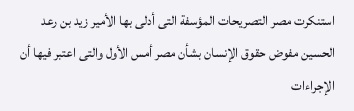استنكرت مصر التصريحات المؤسفة التى أدلى بها الأمير زيد بن رعد الحسين مفوض حقوق الإنسان بشأن مصر أمس الأول والتى اعتبر فيها أن الإجراءات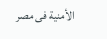الأمنية فى مصر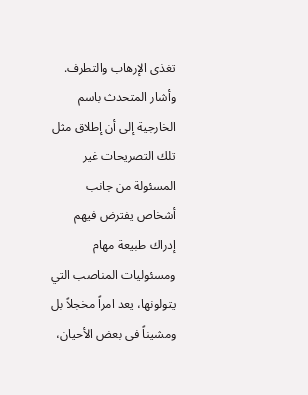تغذى الإرهاب والتطرف.
وأشار المتحدث باسم الخارجية إلى أن إطلاق مثل تلك التصريحات غير المسئولة من جانب أشخاص يفترض فيهم إدراك طبيعة مهام ومسئوليات المناصب التي يتولونها، يعد امراً مخجلاً بل ومشيناً فى بعض الأحيان،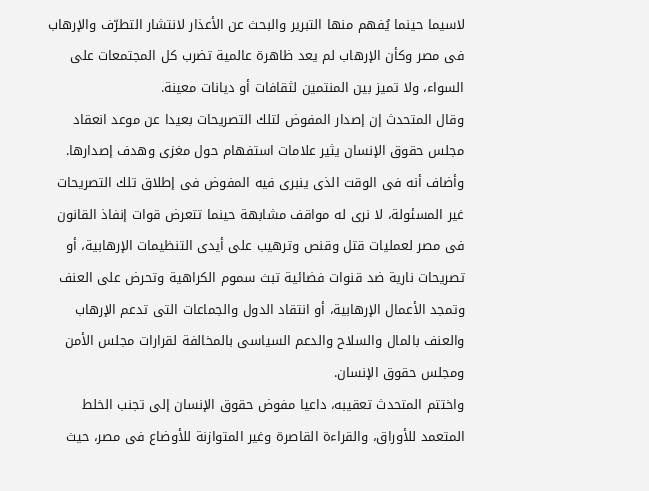لاسيما حينما يُفهم منها التبرير والبحث عن الأعذار لانتشار التطرّف والإرهاب فى مصر وكأن الإرهاب لم يعد ظاهرة عالمية تضرب كل المجتمعات على السواء، ولا تميز بين المنتمين لثقافات أو ديانات معينة.
وقال المتحدث إن إصدار المفوض لتلك التصريحات بعيدا عن موعد انعقاد مجلس حقوق الإنسان يثير علامات استفهام حول مغزى وهدف إصدارها.
وأضاف أنه فى الوقت الذى ينبرى فيه المفوض فى إطلاق تلك التصريحات غير المسئولة، لا نرى له مواقف مشابهة حينما تتعرض قوات إنفاذ القانون فى مصر لعمليات قتل وقنص وترهيب على أيدى التنظيمات الإرهابية، أو تصريحات نارية ضد قنوات فضائية تبث سموم الكراهية وتحرض على العنف وتمجد الأعمال الإرهابية، أو انتقاد الدول والجماعات التى تدعم الإرهاب والعنف بالمال والسلاح والدعم السياسى بالمخالفة لقرارات مجلس الأمن ومجلس حقوق الإنسان.
واختتم المتحدث تعقيبه، داعيا مفوض حقوق الإنسان إلى تجنب الخلط المتعمد للأوراق، والقراءة القاصرة وغير المتوازنة للأوضاع فى مصر، حيث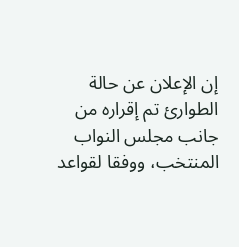إن الإعلان عن حالة الطوارئ تم إقراره من جانب مجلس النواب المنتخب، ووفقا لقواعد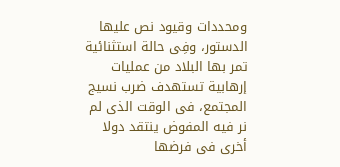ومحددات وقيود نص عليها الدستور، وفِى حالة استثنائية تمر بها البلاد من عمليات إرهابية تستهدف ضرب نسيج المجتمع، فى الوقت الذى لم نر فيه المفوض ينتقد دولا أخرى فى فرضها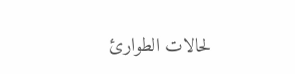لحالات الطوارئ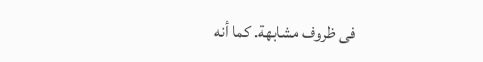فى ظروف مشابهة. كما أنه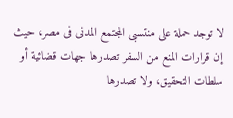لا توجد حملة على منتسبى المجتمع المدنى فى مصر، حيث إن قرارات المنع من السفر تصدرها جهات قضائية أو سلطات التحقيق، ولا تصدرها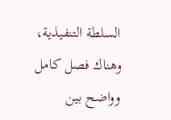السلطة التنفيذية، وهناك فصل كامل وواضح بين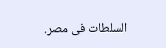السلطات فى مصر.